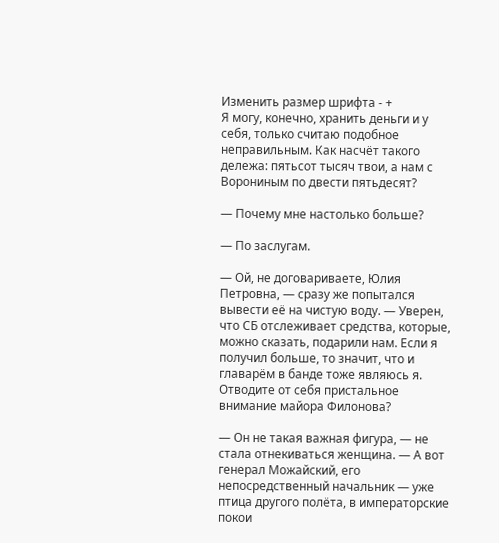Изменить размер шрифта - +
Я могу, конечно, хранить деньги и у себя, только считаю подобное неправильным. Как насчёт такого дележа: пятьсот тысяч твои, а нам с Ворониным по двести пятьдесят?

— Почему мне настолько больше?

— По заслугам.

— Ой, не договариваете, Юлия Петровна, — сразу же попытался вывести её на чистую воду. — Уверен, что СБ отслеживает средства, которые, можно сказать, подарили нам. Если я получил больше, то значит, что и главарём в банде тоже являюсь я. Отводите от себя пристальное внимание майора Филонова?

— Он не такая важная фигура, — не стала отнекиваться женщина. — А вот генерал Можайский, его непосредственный начальник — уже птица другого полёта, в императорские покои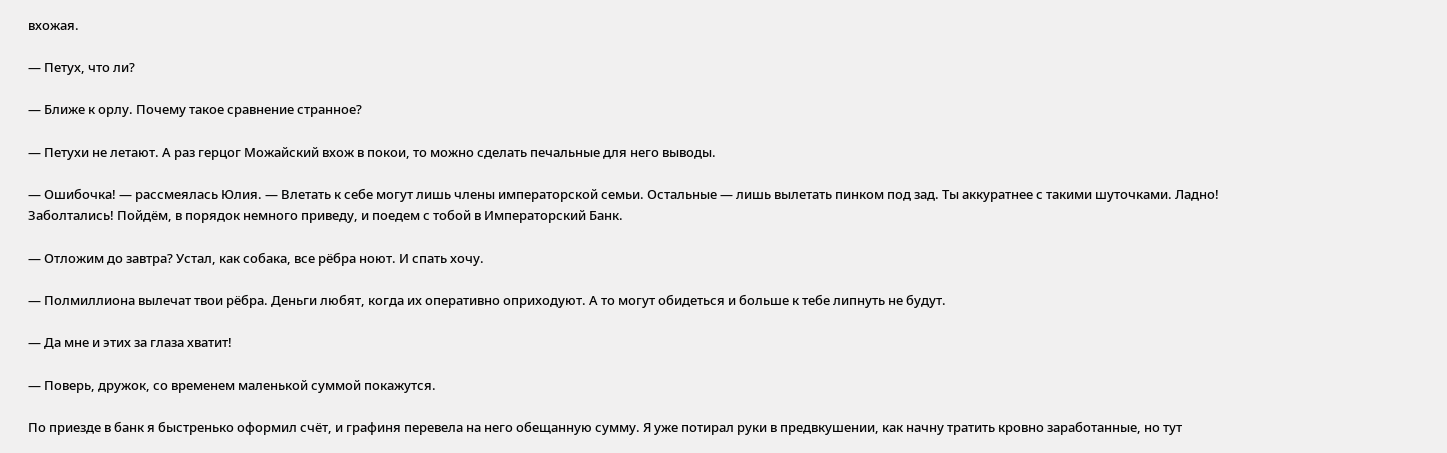вхожая.

— Петух, что ли?

— Ближе к орлу. Почему такое сравнение странное?

— Петухи не летают. А раз герцог Можайский вхож в покои, то можно сделать печальные для него выводы.

— Ошибочка! — рассмеялась Юлия. — Влетать к себе могут лишь члены императорской семьи. Остальные — лишь вылетать пинком под зад. Ты аккуратнее с такими шуточками. Ладно! Заболтались! Пойдём, в порядок немного приведу, и поедем с тобой в Императорский Банк.

— Отложим до завтра? Устал, как собака, все рёбра ноют. И спать хочу.

— Полмиллиона вылечат твои рёбра. Деньги любят, когда их оперативно оприходуют. А то могут обидеться и больше к тебе липнуть не будут.

— Да мне и этих за глаза хватит!

— Поверь, дружок, со временем маленькой суммой покажутся.

По приезде в банк я быстренько оформил счёт, и графиня перевела на него обещанную сумму. Я уже потирал руки в предвкушении, как начну тратить кровно заработанные, но тут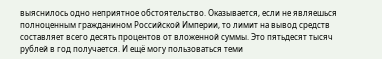выяснилось одно неприятное обстоятельство. Оказывается, если не являешься полноценным гражданином Российской Империи, то лимит на вывод средств составляет всего десять процентов от вложенной суммы. Это пятьдесят тысяч рублей в год получается. И ещё могу пользоваться теми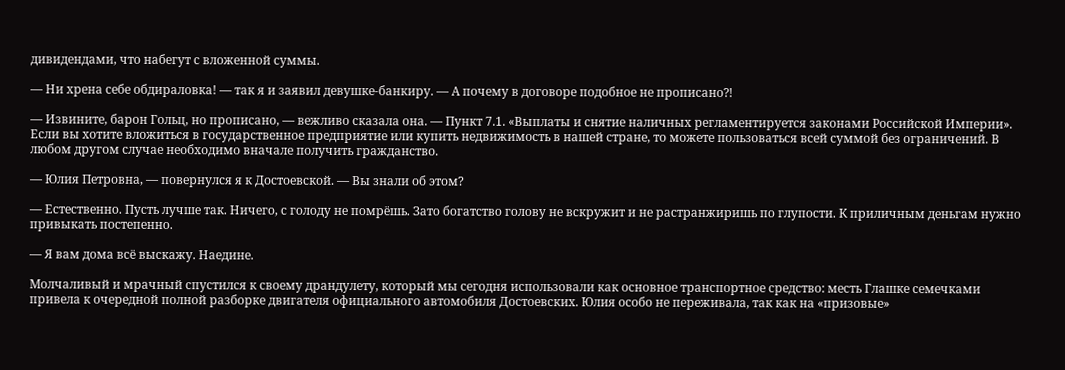дивидендами, что набегут с вложенной суммы.

— Ни хрена себе обдираловка! — так я и заявил девушке-банкиру. — А почему в договоре подобное не прописано⁈

— Извините, барон Гольц, но прописано, — вежливо сказала она. — Пункт 7.1. «Выплаты и снятие наличных регламентируется законами Российской Империи». Если вы хотите вложиться в государственное предприятие или купить недвижимость в нашей стране, то можете пользоваться всей суммой без ограничений. В любом другом случае необходимо вначале получить гражданство.

— Юлия Петровна, — повернулся я к Достоевской. — Вы знали об этом?

— Естественно. Пусть лучше так. Ничего, с голоду не помрёшь. Зато богатство голову не вскружит и не растранжиришь по глупости. К приличным деньгам нужно привыкать постепенно.

— Я вам дома всё выскажу. Наедине.

Молчаливый и мрачный спустился к своему драндулету, который мы сегодня использовали как основное транспортное средство: месть Глашке семечками привела к очередной полной разборке двигателя официального автомобиля Достоевских. Юлия особо не переживала, так как на «призовые»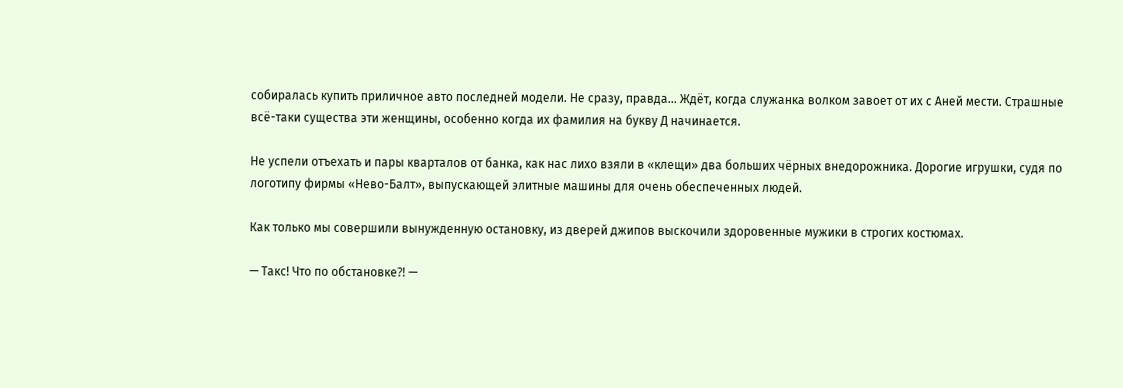собиралась купить приличное авто последней модели. Не сразу, правда… Ждёт, когда служанка волком завоет от их с Аней мести. Страшные всё-таки существа эти женщины, особенно когда их фамилия на букву Д начинается.

Не успели отъехать и пары кварталов от банка, как нас лихо взяли в «клещи» два больших чёрных внедорожника. Дорогие игрушки, судя по логотипу фирмы «Нево-Балт», выпускающей элитные машины для очень обеспеченных людей.

Как только мы совершили вынужденную остановку, из дверей джипов выскочили здоровенные мужики в строгих костюмах.

— Такс! Что по обстановке⁈ —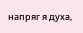напряг я духа,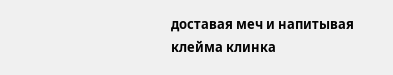доставая меч и напитывая клейма клинка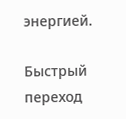энергией.

Быстрый переход